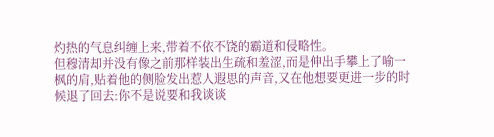灼热的气息纠缠上来,带着不依不饶的霸道和侵略性。
但穆清却并没有像之前那样装出生疏和羞涩,而是伸出手攀上了喻一枫的肩,贴着他的侧脸发出惹人遐思的声音,又在他想要更进一步的时候退了回去:你不是说要和我谈谈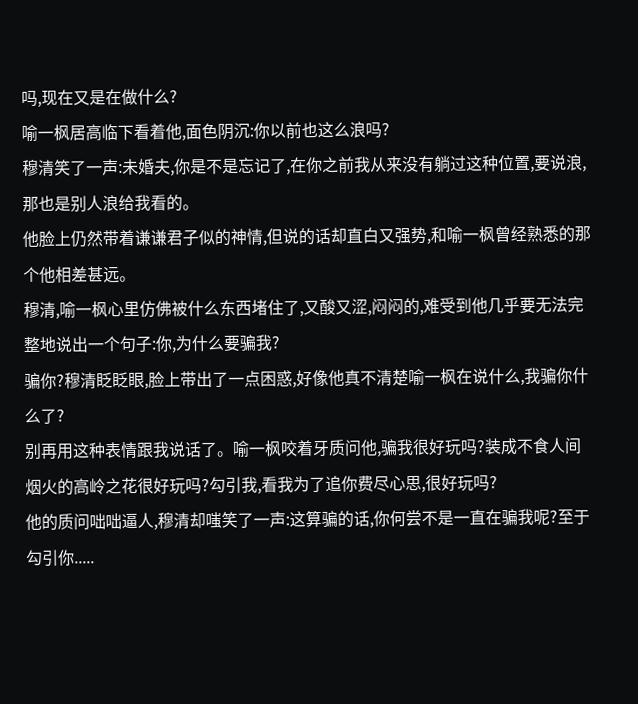吗,现在又是在做什么?
喻一枫居高临下看着他,面色阴沉:你以前也这么浪吗?
穆清笑了一声:未婚夫,你是不是忘记了,在你之前我从来没有躺过这种位置,要说浪,那也是别人浪给我看的。
他脸上仍然带着谦谦君子似的神情,但说的话却直白又强势,和喻一枫曾经熟悉的那个他相差甚远。
穆清,喻一枫心里仿佛被什么东西堵住了,又酸又涩,闷闷的,难受到他几乎要无法完整地说出一个句子:你,为什么要骗我?
骗你?穆清眨眨眼,脸上带出了一点困惑,好像他真不清楚喻一枫在说什么,我骗你什么了?
别再用这种表情跟我说话了。喻一枫咬着牙质问他,骗我很好玩吗?装成不食人间烟火的高岭之花很好玩吗?勾引我,看我为了追你费尽心思,很好玩吗?
他的质问咄咄逼人,穆清却嗤笑了一声:这算骗的话,你何尝不是一直在骗我呢?至于勾引你.....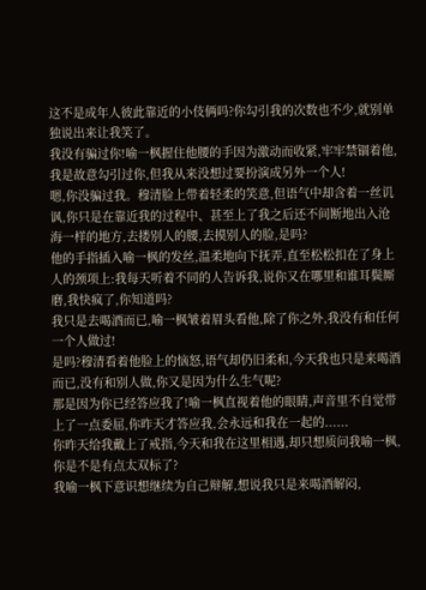这不是成年人彼此靠近的小伎俩吗?你勾引我的次数也不少,就别单独说出来让我笑了。
我没有骗过你!喻一枫握住他腰的手因为激动而收紧,牢牢禁锢着他,我是故意勾引过你,但我从来没想过要扮演成另外一个人!
嗯,你没骗过我。穆清脸上带着轻柔的笑意,但语气中却含着一丝讥讽,你只是在靠近我的过程中、甚至上了我之后还不间断地出入沧海一样的地方,去搂别人的腰,去摸别人的脸,是吗?
他的手指插入喻一枫的发丝,温柔地向下抚弄,直至松松扣在了身上人的颈项上:我每天听着不同的人告诉我,说你又在哪里和谁耳鬓厮磨,我快疯了,你知道吗?
我只是去喝酒而已,喻一枫皱着眉头看他,除了你之外,我没有和任何一个人做过!
是吗?穆清看着他脸上的恼怒,语气却仍旧柔和,今天我也只是来喝酒而已,没有和别人做,你又是因为什么生气呢?
那是因为你已经答应我了!喻一枫直视着他的眼睛,声音里不自觉带上了一点委屈,你昨天才答应我,会永远和我在一起的......
你昨天给我戴上了戒指,今天和我在这里相遇,却只想质问我喻一枫,你是不是有点太双标了?
我喻一枫下意识想继续为自己辩解,想说我只是来喝酒解闷,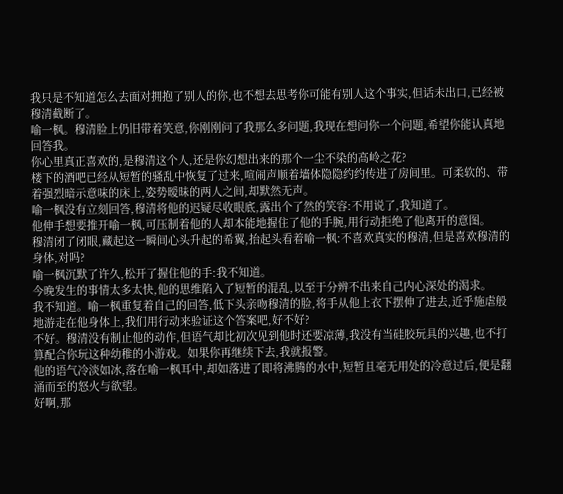我只是不知道怎么去面对拥抱了别人的你,也不想去思考你可能有别人这个事实,但话未出口,已经被穆清截断了。
喻一枫。穆清脸上仍旧带着笑意,你刚刚问了我那么多问题,我现在想问你一个问题,希望你能认真地回答我。
你心里真正喜欢的,是穆清这个人,还是你幻想出来的那个一尘不染的高岭之花?
楼下的酒吧已经从短暂的骚乱中恢复了过来,喧闹声顺着墙体隐隐约约传进了房间里。可柔软的、带着强烈暗示意味的床上,姿势暧昧的两人之间,却默然无声。
喻一枫没有立刻回答,穆清将他的迟疑尽收眼底,露出个了然的笑容:不用说了,我知道了。
他伸手想要推开喻一枫,可压制着他的人却本能地握住了他的手腕,用行动拒绝了他离开的意图。
穆清闭了闭眼,藏起这一瞬间心头升起的希翼,抬起头看着喻一枫:不喜欢真实的穆清,但是喜欢穆清的身体,对吗?
喻一枫沉默了许久,松开了握住他的手:我不知道。
今晚发生的事情太多太快,他的思维陷入了短暂的混乱,以至于分辨不出来自己内心深处的渴求。
我不知道。喻一枫重复着自己的回答,低下头亲吻穆清的脸,将手从他上衣下摆伸了进去,近乎施虐般地游走在他身体上,我们用行动来验证这个答案吧,好不好?
不好。穆清没有制止他的动作,但语气却比初次见到他时还要凉薄,我没有当硅胶玩具的兴趣,也不打算配合你玩这种幼稚的小游戏。如果你再继续下去,我就报警。
他的语气冷淡如冰,落在喻一枫耳中,却如落进了即将沸腾的水中,短暂且毫无用处的冷意过后,便是翻涌而至的怒火与欲望。
好啊,那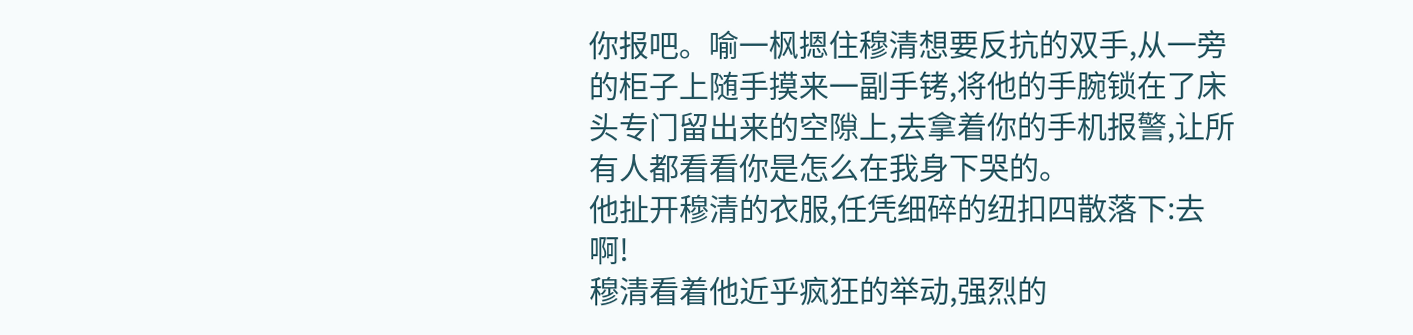你报吧。喻一枫摁住穆清想要反抗的双手,从一旁的柜子上随手摸来一副手铐,将他的手腕锁在了床头专门留出来的空隙上,去拿着你的手机报警,让所有人都看看你是怎么在我身下哭的。
他扯开穆清的衣服,任凭细碎的纽扣四散落下:去啊!
穆清看着他近乎疯狂的举动,强烈的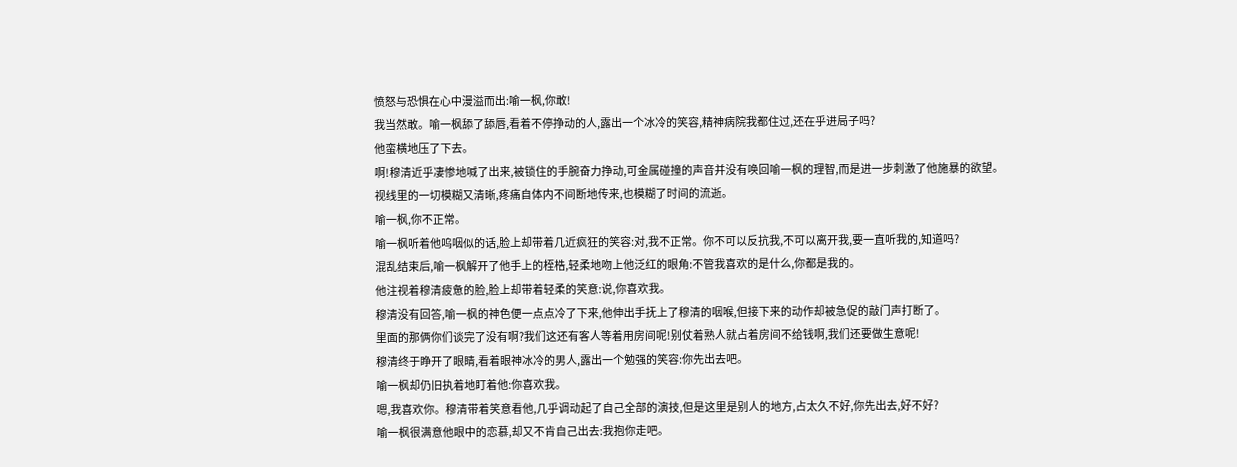愤怒与恐惧在心中漫溢而出:喻一枫,你敢!
我当然敢。喻一枫舔了舔唇,看着不停挣动的人,露出一个冰冷的笑容,精神病院我都住过,还在乎进局子吗?
他蛮横地压了下去。
啊!穆清近乎凄惨地喊了出来,被锁住的手腕奋力挣动,可金属碰撞的声音并没有唤回喻一枫的理智,而是进一步刺激了他施暴的欲望。
视线里的一切模糊又清晰,疼痛自体内不间断地传来,也模糊了时间的流逝。
喻一枫,你不正常。
喻一枫听着他呜咽似的话,脸上却带着几近疯狂的笑容:对,我不正常。你不可以反抗我,不可以离开我,要一直听我的,知道吗?
混乱结束后,喻一枫解开了他手上的桎梏,轻柔地吻上他泛红的眼角:不管我喜欢的是什么,你都是我的。
他注视着穆清疲惫的脸,脸上却带着轻柔的笑意:说,你喜欢我。
穆清没有回答,喻一枫的神色便一点点冷了下来,他伸出手抚上了穆清的咽喉,但接下来的动作却被急促的敲门声打断了。
里面的那俩你们谈完了没有啊?我们这还有客人等着用房间呢!别仗着熟人就占着房间不给钱啊,我们还要做生意呢!
穆清终于睁开了眼睛,看着眼神冰冷的男人,露出一个勉强的笑容:你先出去吧。
喻一枫却仍旧执着地盯着他:你喜欢我。
嗯,我喜欢你。穆清带着笑意看他,几乎调动起了自己全部的演技,但是这里是别人的地方,占太久不好,你先出去,好不好?
喻一枫很满意他眼中的恋慕,却又不肯自己出去:我抱你走吧。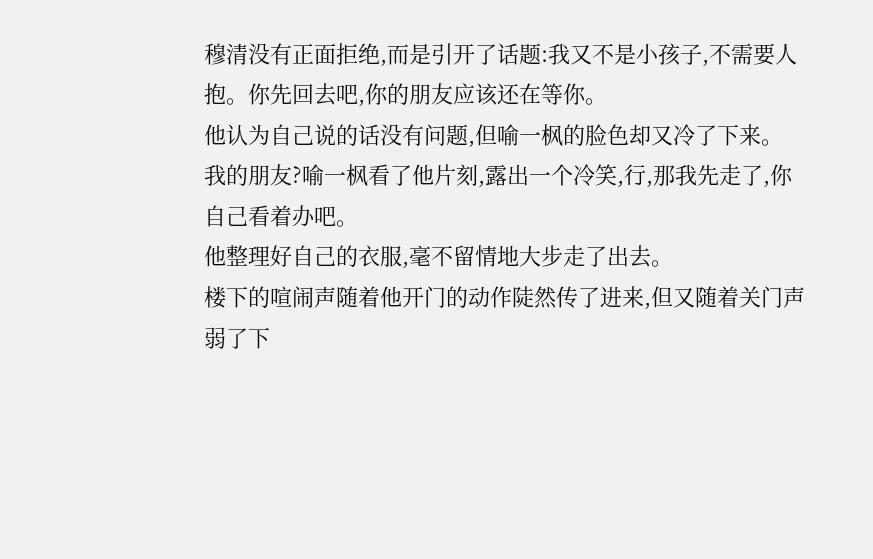穆清没有正面拒绝,而是引开了话题:我又不是小孩子,不需要人抱。你先回去吧,你的朋友应该还在等你。
他认为自己说的话没有问题,但喻一枫的脸色却又冷了下来。
我的朋友?喻一枫看了他片刻,露出一个冷笑,行,那我先走了,你自己看着办吧。
他整理好自己的衣服,毫不留情地大步走了出去。
楼下的喧闹声随着他开门的动作陡然传了进来,但又随着关门声弱了下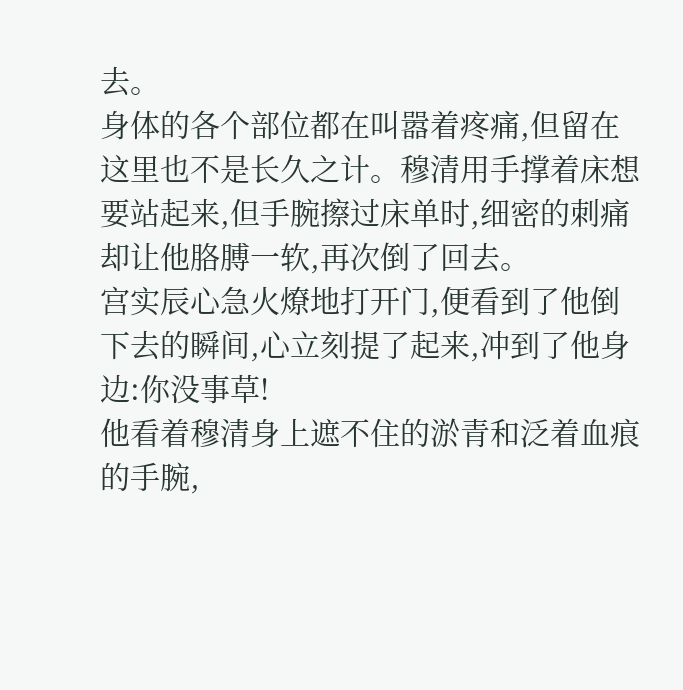去。
身体的各个部位都在叫嚣着疼痛,但留在这里也不是长久之计。穆清用手撑着床想要站起来,但手腕擦过床单时,细密的刺痛却让他胳膊一软,再次倒了回去。
宫实辰心急火燎地打开门,便看到了他倒下去的瞬间,心立刻提了起来,冲到了他身边:你没事草!
他看着穆清身上遮不住的淤青和泛着血痕的手腕,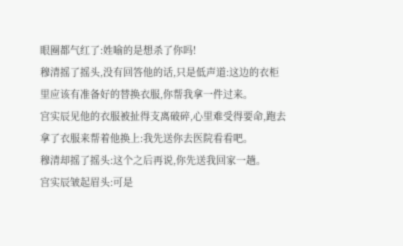眼圈都气红了:姓喻的是想杀了你吗!
穆清摇了摇头,没有回答他的话,只是低声道:这边的衣柜里应该有准备好的替换衣服,你帮我拿一件过来。
宫实辰见他的衣服被扯得支离破碎,心里难受得要命,跑去拿了衣服来帮着他换上:我先送你去医院看看吧。
穆清却摇了摇头:这个之后再说,你先送我回家一趟。
宫实辰皱起眉头:可是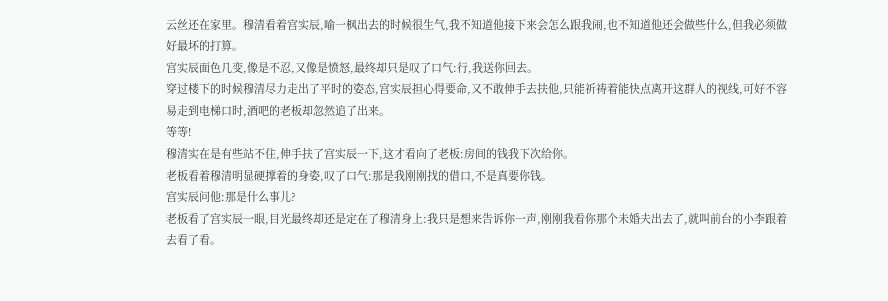云丝还在家里。穆清看着宫实辰,喻一枫出去的时候很生气,我不知道他接下来会怎么跟我闹,也不知道他还会做些什么,但我必须做好最坏的打算。
宫实辰面色几变,像是不忍,又像是愤怒,最终却只是叹了口气:行,我送你回去。
穿过楼下的时候穆清尽力走出了平时的姿态,宫实辰担心得要命,又不敢伸手去扶他,只能祈祷着能快点离开这群人的视线,可好不容易走到电梯口时,酒吧的老板却忽然追了出来。
等等!
穆清实在是有些站不住,伸手扶了宫实辰一下,这才看向了老板:房间的钱我下次给你。
老板看着穆清明显硬撑着的身姿,叹了口气:那是我刚刚找的借口,不是真要你钱。
宫实辰问他:那是什么事儿?
老板看了宫实辰一眼,目光最终却还是定在了穆清身上:我只是想来告诉你一声,刚刚我看你那个未婚夫出去了,就叫前台的小李跟着去看了看。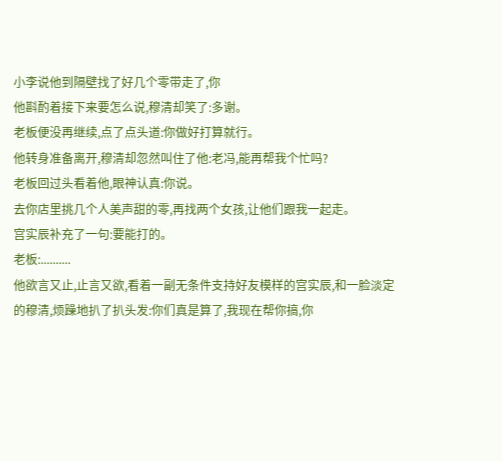小李说他到隔壁找了好几个零带走了,你
他斟酌着接下来要怎么说,穆清却笑了:多谢。
老板便没再继续,点了点头道:你做好打算就行。
他转身准备离开,穆清却忽然叫住了他:老冯,能再帮我个忙吗?
老板回过头看着他,眼神认真:你说。
去你店里挑几个人美声甜的零,再找两个女孩,让他们跟我一起走。
宫实辰补充了一句:要能打的。
老板:..........
他欲言又止,止言又欲,看着一副无条件支持好友模样的宫实辰,和一脸淡定的穆清,烦躁地扒了扒头发:你们真是算了,我现在帮你搞,你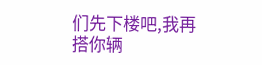们先下楼吧,我再搭你辆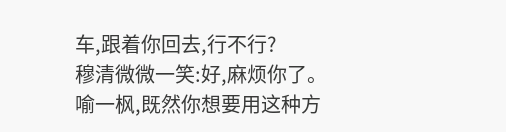车,跟着你回去,行不行?
穆清微微一笑:好,麻烦你了。
喻一枫,既然你想要用这种方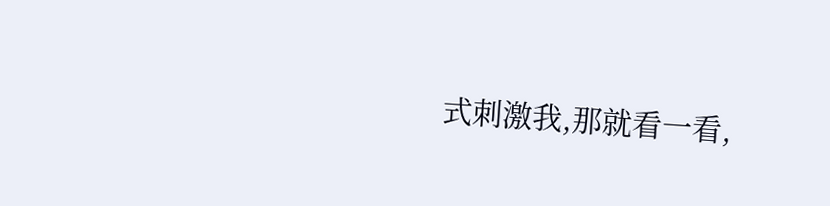式刺激我,那就看一看,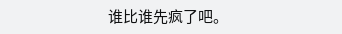谁比谁先疯了吧。